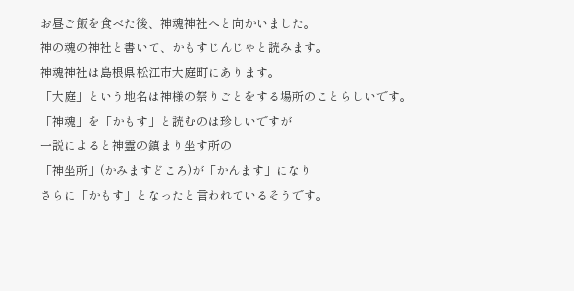お昼ご飯を食べた後、神魂神社へと向かいました。
神の魂の神社と書いて、かもすじんじゃと読みます。
神魂神社は島根県松江市大庭町にあります。
「大庭」という地名は神様の祭りごとをする場所のことらしいです。
「神魂」を「かもす」と読むのは珍しいですが
一説によると神霊の鎮まり坐す所の
「神坐所」(かみますどころ)が「かんます」になり
さらに「かもす」となったと言われているそうです。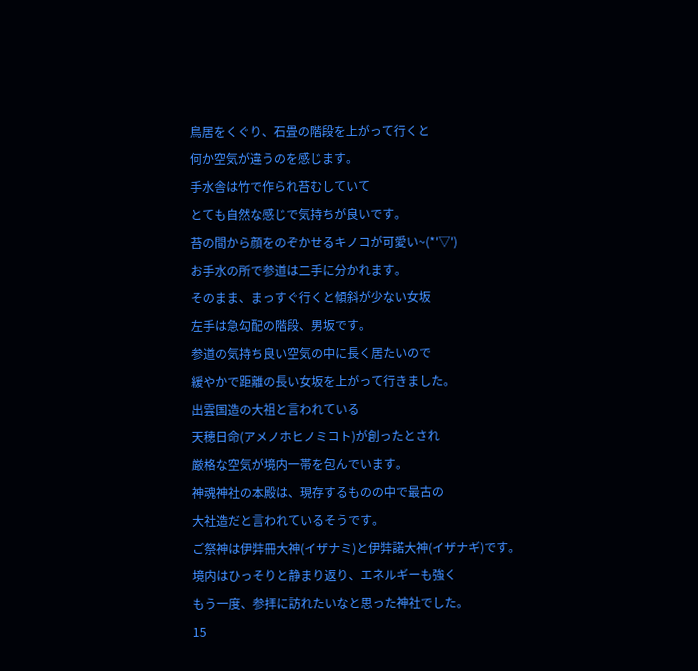鳥居をくぐり、石畳の階段を上がって行くと
何か空気が違うのを感じます。
手水舎は竹で作られ苔むしていて
とても自然な感じで気持ちが良いです。
苔の間から顔をのぞかせるキノコが可愛い~(*'▽')
お手水の所で参道は二手に分かれます。
そのまま、まっすぐ行くと傾斜が少ない女坂
左手は急勾配の階段、男坂です。
参道の気持ち良い空気の中に長く居たいので
緩やかで距離の長い女坂を上がって行きました。
出雲国造の大祖と言われている
天穂日命(アメノホヒノミコト)が創ったとされ
厳格な空気が境内一帯を包んでいます。
神魂神社の本殿は、現存するものの中で最古の
大社造だと言われているそうです。
ご祭神は伊弉冊大神(イザナミ)と伊弉諾大神(イザナギ)です。
境内はひっそりと静まり返り、エネルギーも強く
もう一度、参拝に訪れたいなと思った神社でした。
15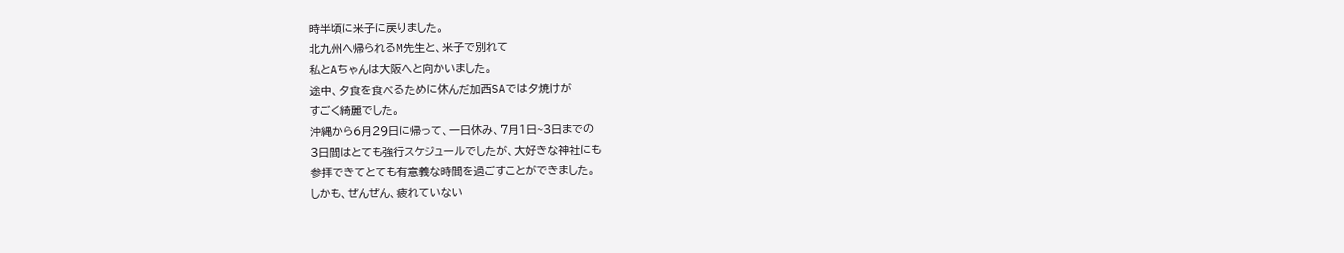時半頃に米子に戻りました。
北九州へ帰られるM先生と、米子で別れて
私とAちゃんは大阪へと向かいました。
途中、夕食を食べるために休んだ加西SAでは夕焼けが
すごく綺麗でした。
沖縄から6月29日に帰って、一日休み、7月1日~3日までの
3日間はとても強行スケジュールでしたが、大好きな神社にも
参拝できてとても有意義な時間を過ごすことができました。
しかも、ぜんぜん、疲れていない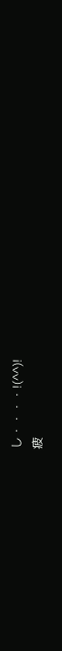し・・・・!(^^)!
疲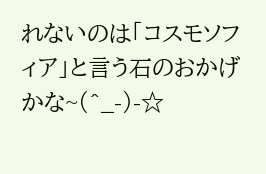れないのは「コスモソフィア」と言う石のおかげかな~(^_-)-☆